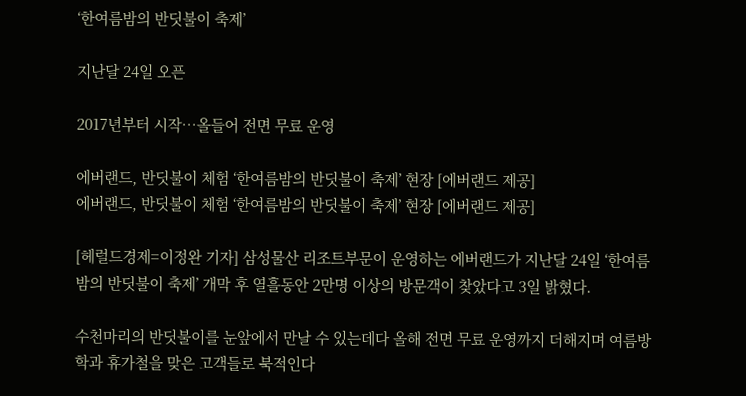‘한여름밤의 반딧불이 축제’

지난달 24일 오픈

2017년부터 시작…올들어 전면 무료 운영

에버랜드, 반딧불이 체험 ‘한여름밤의 반딧불이 축제’ 현장 [에버랜드 제공]
에버랜드, 반딧불이 체험 ‘한여름밤의 반딧불이 축제’ 현장 [에버랜드 제공]

[헤럴드경제=이정완 기자] 삼성물산 리조트부문이 운영하는 에버랜드가 지난달 24일 ‘한여름밤의 반딧불이 축제’ 개막 후 열흘동안 2만명 이상의 방문객이 찾았다고 3일 밝혔다.

수천마리의 반딧불이를 눈앞에서 만날 수 있는데다 올해 전면 무료 운영까지 더해지며 여름방학과 휴가철을 맞은 고객들로 북적인다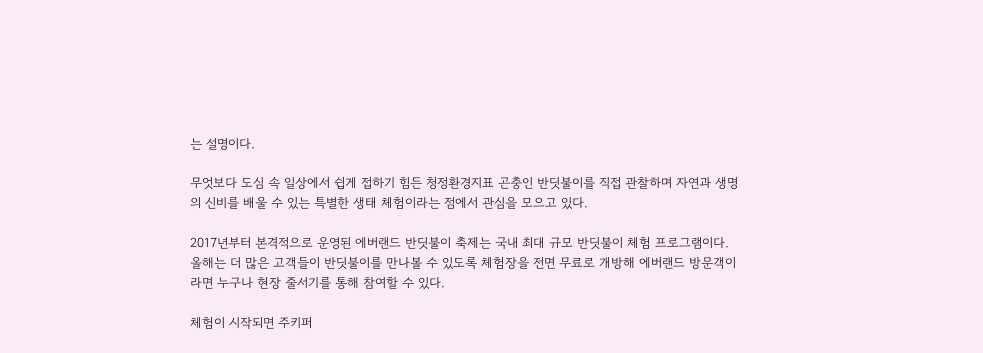는 설명이다.

무엇보다 도심 속 일상에서 쉽게 접하기 힘든 청정환경지표 곤충인 반딧불이를 직접 관찰하며 자연과 생명의 신비를 배울 수 있는 특별한 생태 체험이라는 점에서 관심을 모으고 있다.

2017년부터 본격적으로 운영된 에버랜드 반딧불이 축제는 국내 최대 규모 반딧불이 체험 프로그램이다. 올해는 더 많은 고객들이 반딧불이를 만나볼 수 있도록 체험장을 전면 무료로 개방해 에버랜드 방문객이라면 누구나 현장 줄서기를 통해 참여할 수 있다.

체험이 시작되면 주키퍼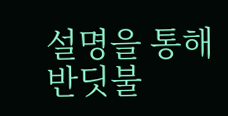설명을 통해 반딧불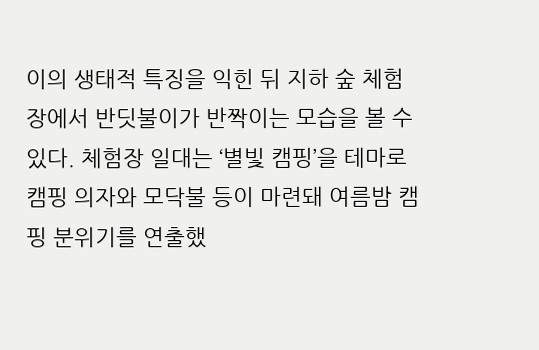이의 생태적 특징을 익힌 뒤 지하 숲 체험장에서 반딧불이가 반짝이는 모습을 볼 수 있다. 체험장 일대는 ‘별빛 캠핑’을 테마로 캠핑 의자와 모닥불 등이 마련돼 여름밤 캠핑 분위기를 연출했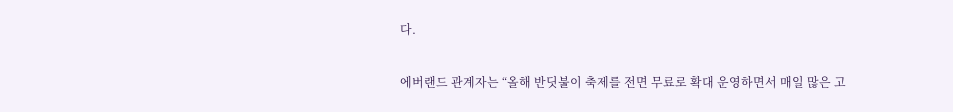다.

에버랜드 관계자는 “올해 반딧불이 축제를 전면 무료로 확대 운영하면서 매일 많은 고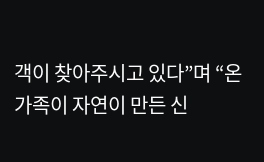객이 찾아주시고 있다”며 “온 가족이 자연이 만든 신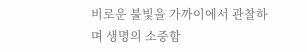비로운 불빛을 가까이에서 관찰하며 생명의 소중함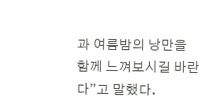과 여름밤의 낭만을 함께 느껴보시길 바란다”고 말했다.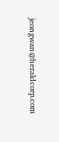jeongwan@heraldcorp.com